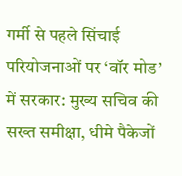गर्मी से पहले सिंचाई परियोजनाओं पर ‘वॉर मोड’ में सरकार: मुख्य सचिव की सख्त समीक्षा, धीमे पैकेजों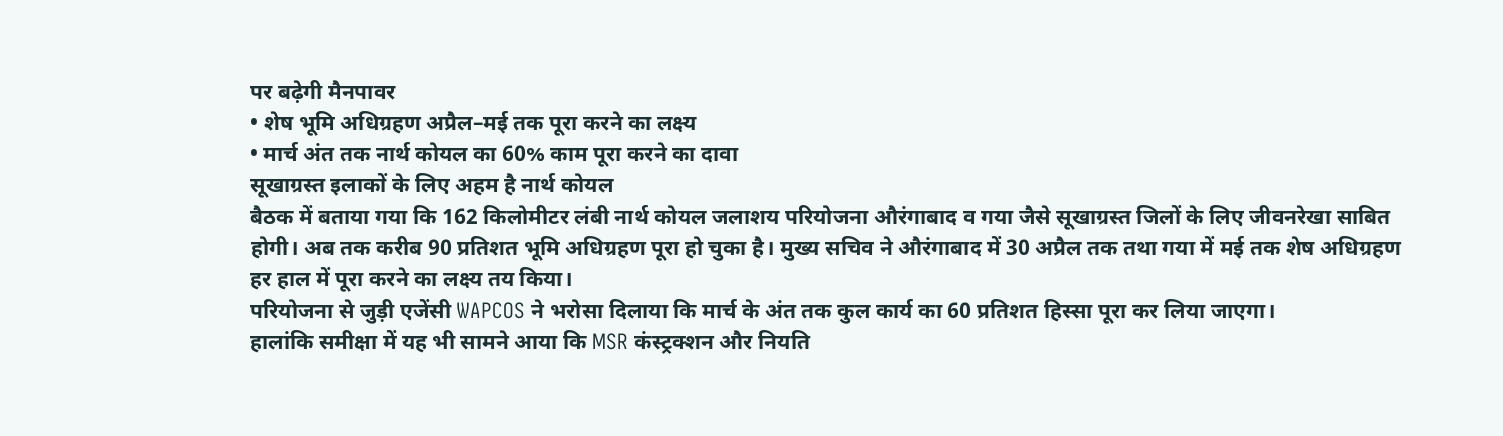पर बढ़ेगी मैनपावर
• शेष भूमि अधिग्रहण अप्रैल–मई तक पूरा करने का लक्ष्य
• मार्च अंत तक नार्थ कोयल का 60% काम पूरा करने का दावा
सूखाग्रस्त इलाकों के लिए अहम है नार्थ कोयल
बैठक में बताया गया कि 162 किलोमीटर लंबी नार्थ कोयल जलाशय परियोजना औरंगाबाद व गया जैसे सूखाग्रस्त जिलों के लिए जीवनरेखा साबित होगी। अब तक करीब 90 प्रतिशत भूमि अधिग्रहण पूरा हो चुका है। मुख्य सचिव ने औरंगाबाद में 30 अप्रैल तक तथा गया में मई तक शेष अधिग्रहण हर हाल में पूरा करने का लक्ष्य तय किया।
परियोजना से जुड़ी एजेंसी WAPCOS ने भरोसा दिलाया कि मार्च के अंत तक कुल कार्य का 60 प्रतिशत हिस्सा पूरा कर लिया जाएगा।
हालांकि समीक्षा में यह भी सामने आया कि MSR कंस्ट्रक्शन और नियति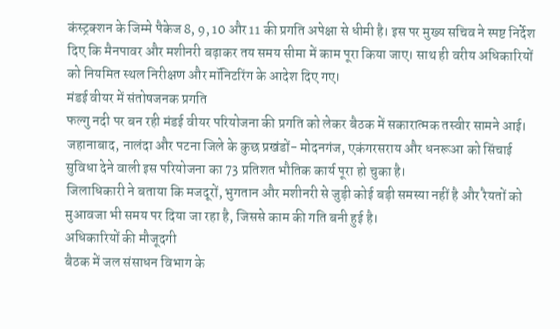कंस्ट्रक्शन के जिम्मे पैकेज 8, 9, 10 और 11 की प्रगति अपेक्षा से धीमी है। इस पर मुख्य सचिव ने स्पष्ट निर्देश दिए कि मैनपावर और मशीनरी बढ़ाकर तय समय सीमा में काम पूरा किया जाए। साथ ही वरीय अधिकारियों को नियमित स्थल निरीक्षण और मॉनिटरिंग के आदेश दिए गए।
मंडई वीयर में संतोषजनक प्रगति
फल्गु नदी पर बन रही मंडई वीयर परियोजना की प्रगति को लेकर बैठक में सकारात्मक तस्वीर सामने आई। जहानाबाद, नालंदा और पटना जिले के कुछ प्रखंडों- मोदनगंज, एकंगरसराय और धनरूआ को सिंचाई सुविधा देने वाली इस परियोजना का 73 प्रतिशत भौतिक कार्य पूरा हो चुका है।
जिलाधिकारी ने बताया कि मजदूरों, भुगतान और मशीनरी से जुड़ी कोई बड़ी समस्या नहीं है और रैयतों को मुआवजा भी समय पर दिया जा रहा है, जिससे काम की गति बनी हुई है।
अधिकारियों की मौजूदगी
बैठक में जल संसाधन विभाग के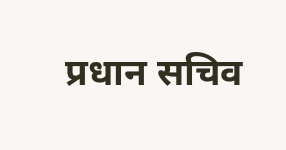प्रधान सचिव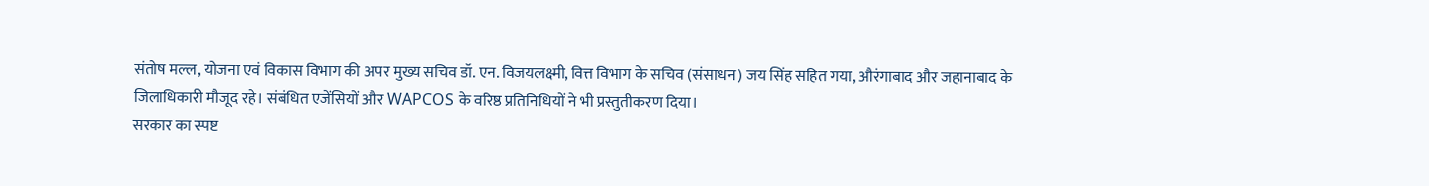संतोष मल्ल, योजना एवं विकास विभाग की अपर मुख्य सचिव डॉ. एन. विजयलक्ष्मी, वित्त विभाग के सचिव (संसाधन) जय सिंह सहित गया, औरंगाबाद और जहानाबाद के जिलाधिकारी मौजूद रहे। संबंधित एजेंसियों और WAPCOS के वरिष्ठ प्रतिनिधियों ने भी प्रस्तुतीकरण दिया।
सरकार का स्पष्ट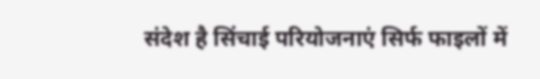संदेश है सिंचाई परियोजनाएं सिर्फ फाइलों में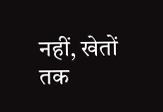नहीं, खेतों तक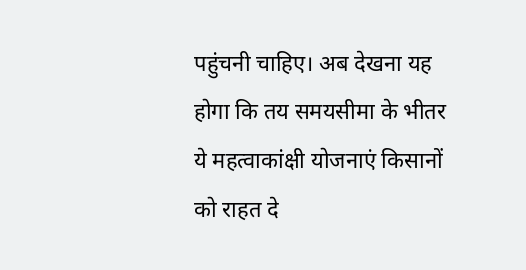पहुंचनी चाहिए। अब देखना यह होगा कि तय समयसीमा के भीतर ये महत्वाकांक्षी योजनाएं किसानों को राहत दे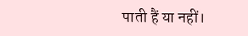पाती हैं या नहीं।